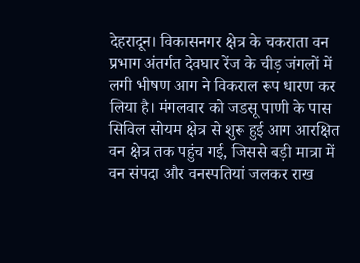देहरादून। विकासनगर क्षेत्र के चकराता वन प्रभाग अंतर्गत देवघार रेंज के चीड़ जंगलों में लगी भीषण आग ने विकराल रूप धारण कर लिया है। मंगलवार को जडसू पाणी के पास सिविल सोयम क्षेत्र से शुरू हुई आग आरक्षित वन क्षेत्र तक पहुंच गई, जिससे बड़ी मात्रा में वन संपदा और वनस्पतियां जलकर राख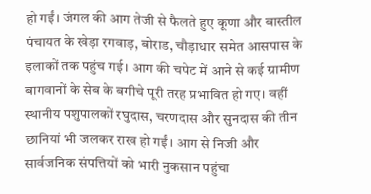हो गईं। जंगल की आग तेजी से फैलते हुए कूणा और बास्तील पंचायत के खेड़ा रगवाड़, बोराड, चौड़ाधार समेत आसपास के इलाकों तक पहुंच गई। आग की चपेट में आने से कई ग्रामीण बागवानों के सेब के बगीचे पूरी तरह प्रभावित हो गए। वहीं स्थानीय पशुपालकों रघुदास, चरणदास और सुनदास की तीन छानियां भी जलकर राख हो गईं। आग से निजी और सार्वजनिक संपत्तियों को भारी नुकसान पहुंचा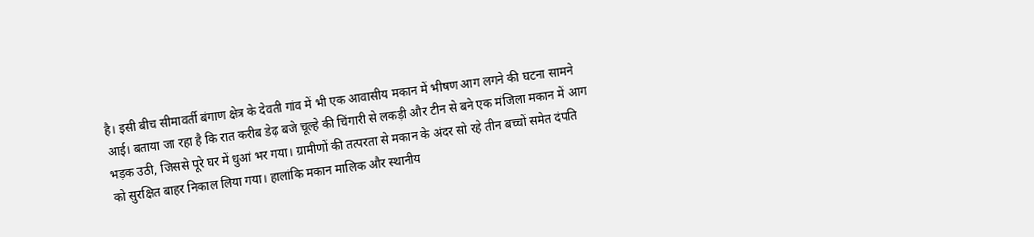है। इसी बीच सीमावर्ती बंगाण क्षेत्र के देवती गांव में भी एक आवासीय मकान में भीषण आग लगने की घटना सामने आई। बताया जा रहा है कि रात करीब डेढ़ बजे चूल्हे की चिंगारी से लकड़ी और टीन से बने एक मंजिला मकान में आग भड़क उठी, जिससे पूरे घर में धुआं भर गया। ग्रामीणों की तत्परता से मकान के अंदर सो रहे तीन बच्चों समेत दंपति को सुरक्षित बाहर निकाल लिया गया। हालांकि मकान मालिक और स्थानीय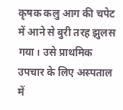कृषक कलु आग की चपेट में आने से बुरी तरह झुलस गया। उसे प्राथमिक उपचार के लिए अस्पताल में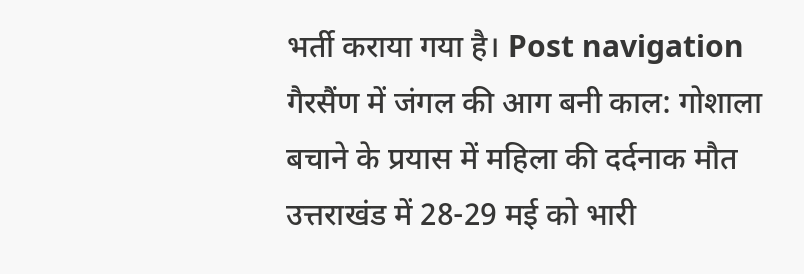भर्ती कराया गया है। Post navigation गैरसैंण में जंगल की आग बनी काल: गोशाला बचाने के प्रयास में महिला की दर्दनाक मौत उत्तराखंड में 28-29 मई को भारी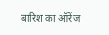बारिश का ऑरेंज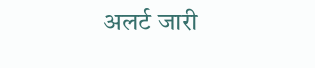अलर्ट जारी